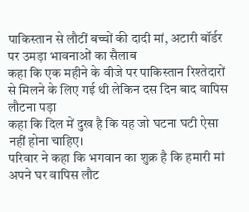पाकिस्तान से लौटीं बच्चों की दादी मां, अटारी बॉर्डर पर उमड़ा भावनाओं का सैलाब
कहा कि एक महीने के वीजे पर पाकिस्तान रिश्तेदारों से मिलने के लिए गई थी लेकिन दस दिन बाद वापिस लौटना पड़ा
कहा कि दिल में दुख है कि यह जो घटना घटी ऐसा नहीं होना चाहिए।
परिवार ने कहा कि भगवान का शुक्र है कि हमारी मां अपने घर वापिस लौट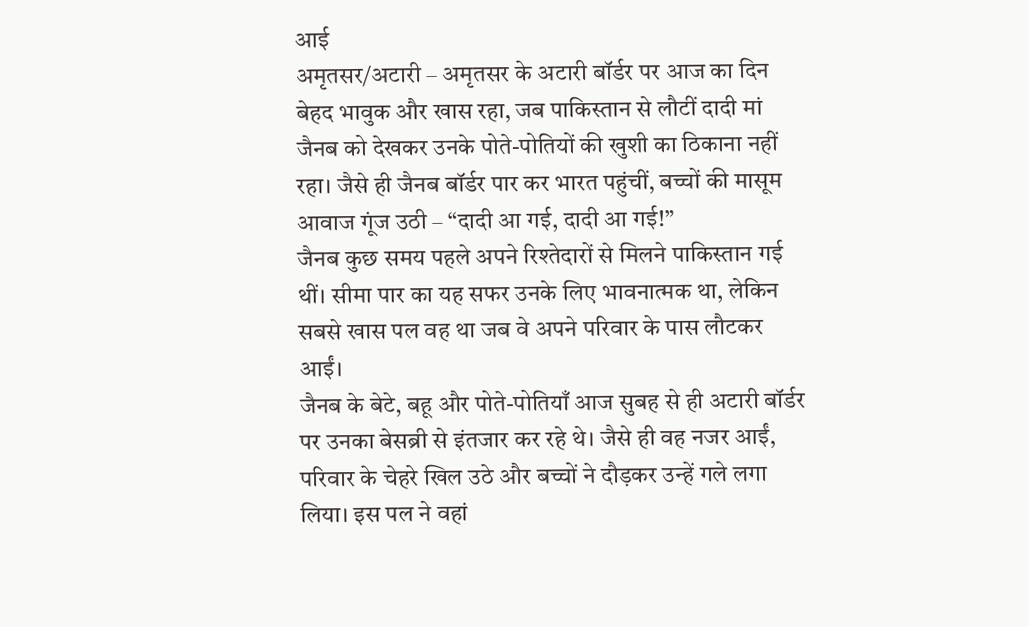आई
अमृतसर/अटारी – अमृतसर के अटारी बॉर्डर पर आज का दिन बेहद भावुक और खास रहा, जब पाकिस्तान से लौटीं दादी मां जैनब को देखकर उनके पोते-पोतियों की खुशी का ठिकाना नहीं रहा। जैसे ही जैनब बॉर्डर पार कर भारत पहुंचीं, बच्चों की मासूम आवाज गूंज उठी – “दादी आ गई, दादी आ गई!”
जैनब कुछ समय पहले अपने रिश्तेदारों से मिलने पाकिस्तान गई थीं। सीमा पार का यह सफर उनके लिए भावनात्मक था, लेकिन सबसे खास पल वह था जब वे अपने परिवार के पास लौटकर आईं।
जैनब के बेटे, बहू और पोते-पोतियाँ आज सुबह से ही अटारी बॉर्डर पर उनका बेसब्री से इंतजार कर रहे थे। जैसे ही वह नजर आईं, परिवार के चेहरे खिल उठे और बच्चों ने दौड़कर उन्हें गले लगा लिया। इस पल ने वहां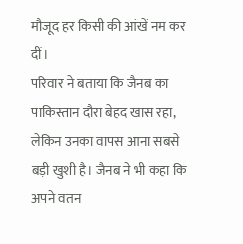मौजूद हर किसी की आंखें नम कर दीं।
परिवार ने बताया कि जैनब का पाकिस्तान दौरा बेहद खास रहा, लेकिन उनका वापस आना सबसे बड़ी खुशी है। जैनब ने भी कहा कि अपने वतन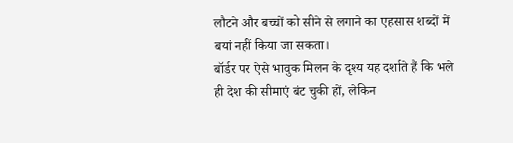लौटने और बच्चों को सीने से लगाने का एहसास शब्दों में बयां नहीं किया जा सकता।
बॉर्डर पर ऐसे भावुक मिलन के दृश्य यह दर्शाते हैं कि भले ही देश की सीमाएं बंट चुकी हों, लेकिन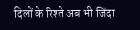दिलों के रिश्ते अब भी जिंदा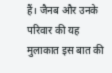हैं। जैनब और उनके परिवार की यह मुलाकात इस बात की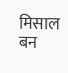मिसाल बन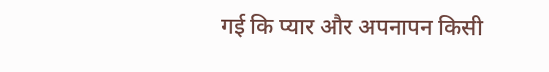गई कि प्यार और अपनापन किसी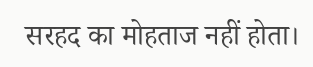सरहद का मोहताज नहीं होता।